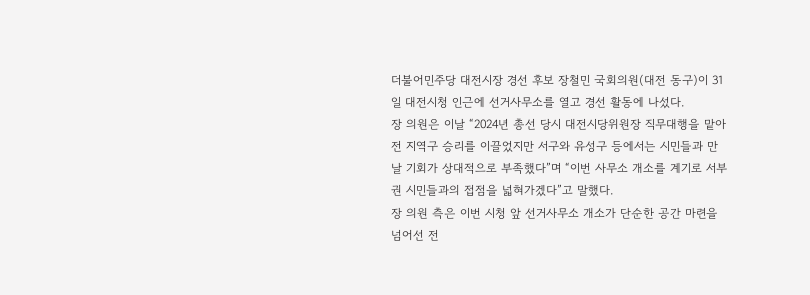더불어민주당 대전시장 경선 후보 장철민 국회의원(대전 동구)이 31일 대전시청 인근에 선거사무소를 열고 경선 활동에 나섰다.
장 의원은 이날 “2024년 총선 당시 대전시당위원장 직무대행을 맡아 전 지역구 승리를 이끌었지만 서구와 유성구 등에서는 시민들과 만날 기회가 상대적으로 부족했다”며 “이번 사무소 개소를 계기로 서부권 시민들과의 접점을 넓혀가겠다”고 말했다.
장 의원 측은 이번 시청 앞 선거사무소 개소가 단순한 공간 마련을 넘어선 전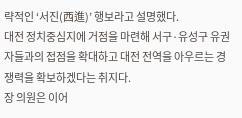략적인 ‘서진(西進)’ 행보라고 설명했다.
대전 정치중심지에 거점을 마련해 서구·유성구 유권자들과의 접점을 확대하고 대전 전역을 아우르는 경쟁력을 확보하겠다는 취지다.
장 의원은 이어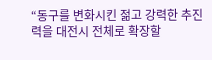“동구를 변화시킨 젊고 강력한 추진력을 대전시 전체로 확장할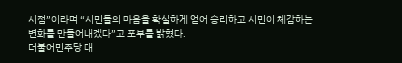시점”이라며 “시민들의 마음을 확실하게 얻어 승리하고 시민이 체감하는 변화를 만들어내겠다”고 포부를 밝혔다.
더불어민주당 대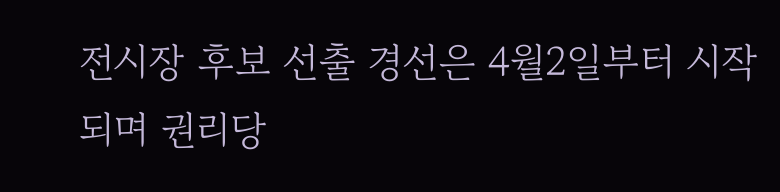전시장 후보 선출 경선은 4월2일부터 시작되며 권리당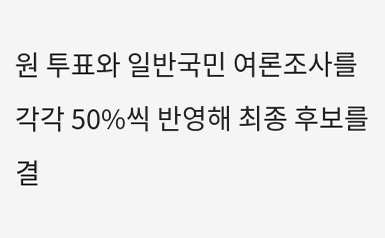원 투표와 일반국민 여론조사를 각각 50%씩 반영해 최종 후보를 결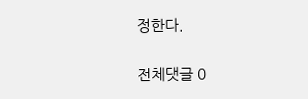정한다.

전체댓글 0